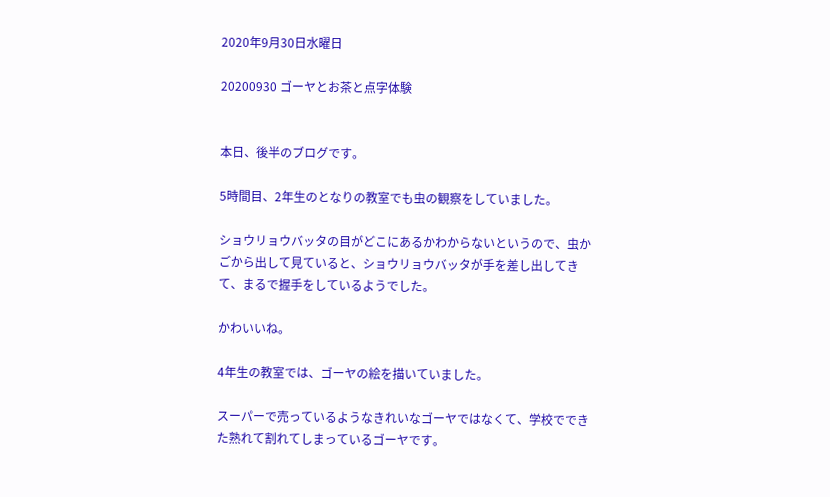2020年9月30日水曜日

20200930 ゴーヤとお茶と点字体験


本日、後半のブログです。

5時間目、2年生のとなりの教室でも虫の観察をしていました。

ショウリョウバッタの目がどこにあるかわからないというので、虫かごから出して見ていると、ショウリョウバッタが手を差し出してきて、まるで握手をしているようでした。

かわいいね。

4年生の教室では、ゴーヤの絵を描いていました。

スーパーで売っているようなきれいなゴーヤではなくて、学校でできた熟れて割れてしまっているゴーヤです。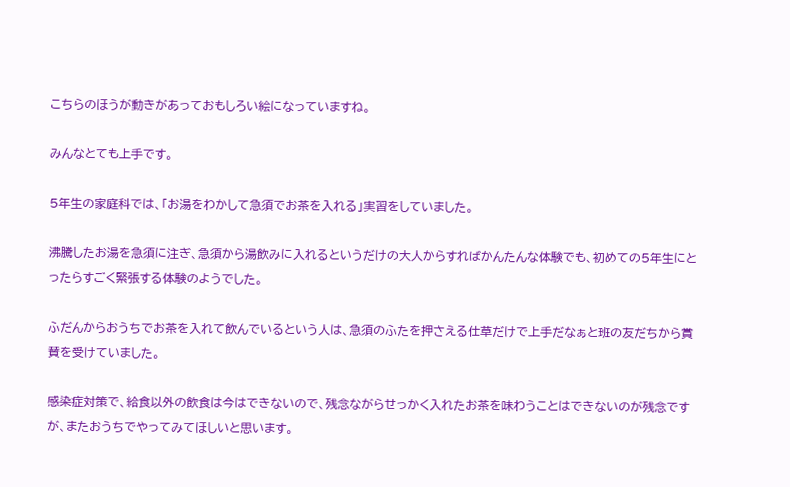こちらのほうが動きがあっておもしろい絵になっていますね。

みんなとても上手です。

5年生の家庭科では、「お湯をわかして急須でお茶を入れる」実習をしていました。

沸騰したお湯を急須に注ぎ、急須から湯飲みに入れるというだけの大人からすればかんたんな体験でも、初めての5年生にとったらすごく緊張する体験のようでした。

ふだんからおうちでお茶を入れて飲んでいるという人は、急須のふたを押さえる仕草だけで上手だなぁと班の友だちから賞賛を受けていました。

感染症対策で、給食以外の飲食は今はできないので、残念ながらせっかく入れたお茶を味わうことはできないのが残念ですが、またおうちでやってみてほしいと思います。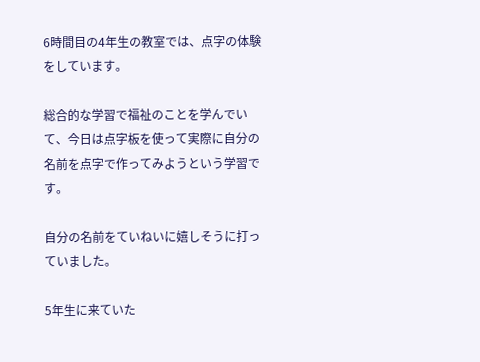6時間目の4年生の教室では、点字の体験をしています。

総合的な学習で福祉のことを学んでいて、今日は点字板を使って実際に自分の名前を点字で作ってみようという学習です。

自分の名前をていねいに嬉しそうに打っていました。

5年生に来ていた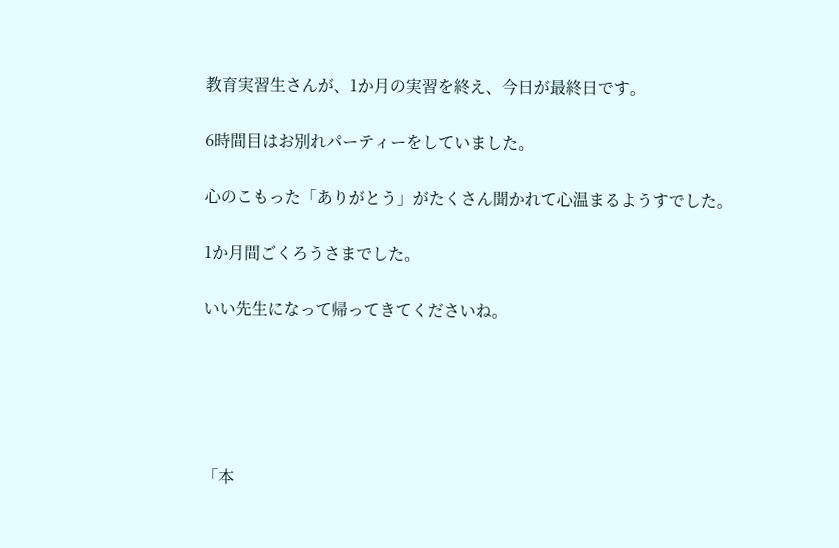教育実習生さんが、1か月の実習を終え、今日が最終日です。

6時間目はお別れパーティーをしていました。

心のこもった「ありがとう」がたくさん聞かれて心温まるようすでした。

1か月間ごくろうさまでした。

いい先生になって帰ってきてくださいね。





「本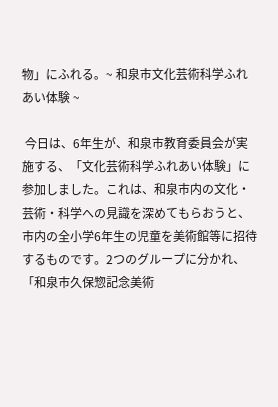物」にふれる。~ 和泉市文化芸術科学ふれあい体験 ~

 今日は、6年生が、和泉市教育委員会が実施する、「文化芸術科学ふれあい体験」に参加しました。これは、和泉市内の文化・芸術・科学への見識を深めてもらおうと、市内の全小学6年生の児童を美術館等に招待するものです。2つのグループに分かれ、「和泉市久保惣記念美術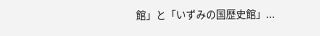館」と「いずみの国歴史館」...